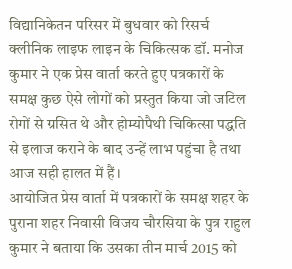विद्यानिकेतन परिसर में बुधवार को रिसर्च क्लीनिक लाइफ लाइन के चिकित्सक डॉ. मनोज कुमार ने एक प्रेस वार्ता करते हुए पत्रकारों के समक्ष कुछ ऐसे लोगों को प्रस्तुत किया जो जटिल रोगों से ग्रसित थे और होम्योपैथी चिकित्सा पद्धति से इलाज कराने के बाद उन्हें लाभ पहुंचा है तथा आज सही हालत में हैं।
आयोजित प्रेस वार्ता में पत्रकारों के समक्ष शहर के पुराना शहर निवासी विजय चौरसिया के पुत्र राहुल कुमार ने बताया कि उसका तीन मार्च 2015 को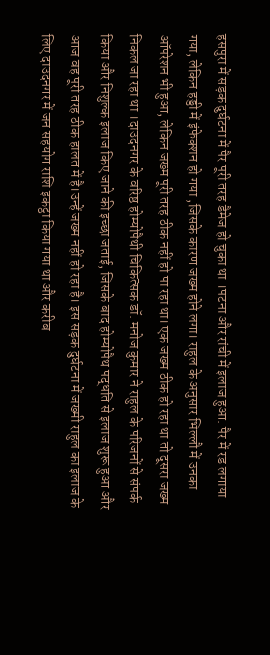हसपुरा में सड़क दुर्घटना में पैर पूरी तरह डैमेज हो चुका था ।पटना और रांची में इलाज हुआ. पैर में रड लगाया गया, लेकिन हड्डी में इंफेक्शन हो गया ,जिसके कारण जख्म होने लगा। राहुल के अनुसार भिल्लौ में उनका ऑपरेशन भी हुआ, लेकिन जख्म पूरी तरह ठीक नहीं हो पा रहा था। एक जख्म ठीक हो रहा था तो दूसरा जख्म निकल जा रहा था ।दाउदनगर के वरिष्ठ होम्योपैथी चिकित्सक डॉ. मनोज कुमार ने राहुल के परिजनों से संपर्क किया और निशुल्क इलाज किए जाने की इच्छा जताई, जिसके बाद होम्योपैथ पद्धति से इलाज शुरू हुआ और आज वह पूरी तरह ठीक हालत में है।उन्हें जख्म नहीं हो रहा है। इस सड़क दुर्घटना में जख्मी राहुल का इलाज के लिए दाउदनगर में जन सहयोग राशि इकट्ठा किया गया था और करीब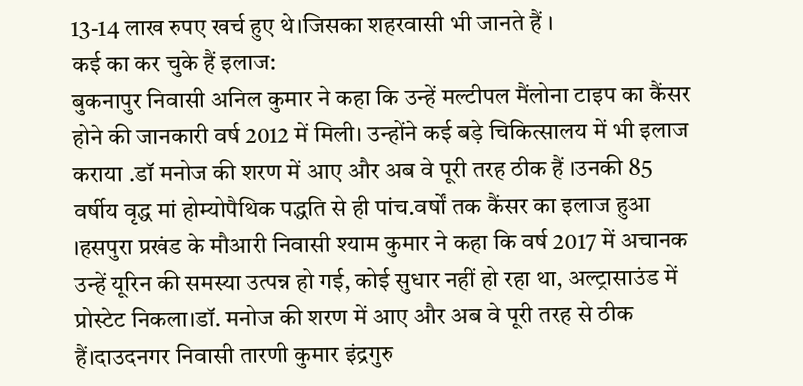13-14 लाख रुपए खर्च हुए थे।जिसका शहरवासी भी जानते हैं ।
कई का कर चुके हैं इलाज:
बुकनापुर निवासी अनिल कुमार ने कहा कि उन्हें मल्टीपल मैंलोना टाइप का कैंसर होने की जानकारी वर्ष 2012 में मिली। उन्होंने कई बड़े चिकित्सालय में भी इलाज कराया .डॉ मनोज की शरण में आए और अब वे पूरी तरह ठीक हैं ।उनकी 85 वर्षीय वृद्ध मां होम्योपैथिक पद्धति से ही पांच.वर्षों तक कैंसर का इलाज हुआ ।हसपुरा प्रखंड के मौआरी निवासी श्याम कुमार ने कहा कि वर्ष 2017 में अचानक उन्हें यूरिन की समस्या उत्पन्न हो गई, कोई सुधार नहीं हो रहा था, अल्ट्रासाउंड में प्रोस्टेट निकला।डॉ. मनोज की शरण में आए और अब वे पूरी तरह से ठीक हैं।दाउदनगर निवासी तारणी कुमार इंद्रगुरु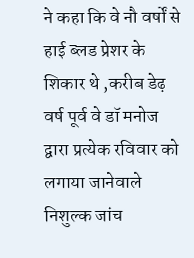ने कहा कि वे नौ वर्षों से हाई ब्लड प्रेशर के शिकार थे ,करीब डेढ़ वर्ष पूर्व वे डॉ मनोज द्वारा प्रत्येक रविवार को लगाया जानेवाले निशुल्क जांच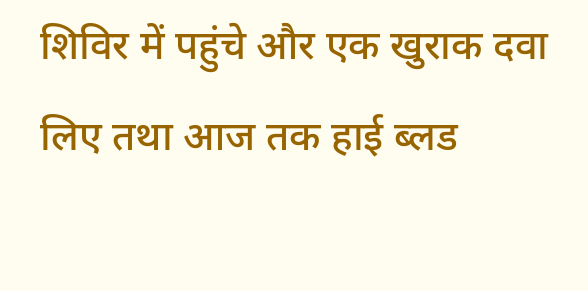शिविर में पहुंचे और एक खुराक दवा लिए तथा आज तक हाई ब्लड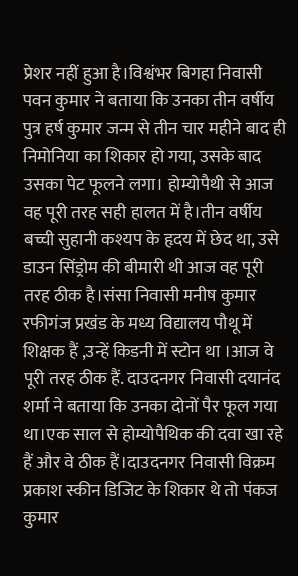प्रेशर नहीं हुआ है।विश्वंभर बिगहा निवासी पवन कुमार ने बताया कि उनका तीन वर्षीय पुत्र हर्ष कुमार जन्म से तीन चार महीने बाद ही निमोनिया का शिकार हो गया, उसके बाद उसका पेट फूलने लगा। होम्योपैथी से आज वह पूरी तरह सही हालत में है।तीन वर्षीय बच्ची सुहानी कश्यप के हृदय में छेद था, उसे डाउन सिंड्रोम की बीमारी थी आज वह पूरी तरह ठीक है।संसा निवासी मनीष कुमार रफीगंज प्रखंड के मध्य विद्यालय पौथू में शिक्षक हैं ,उन्हें किडनी में स्टोन था ।आज वे पूरी तरह ठीक हैं. दाउदनगर निवासी दयानंद शर्मा ने बताया कि उनका दोनों पैर फूल गया था।एक साल से होम्योपैथिक की दवा खा रहे हैं और वे ठीक हैं।दाउदनगर निवासी विक्रम प्रकाश स्कीन डिजिट के शिकार थे तो पंकज कुमार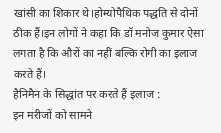खांसी का शिकार थे।होम्योपैथिक पद्धति से दोनों ठीक हैं।इन लोगों ने कहा कि डॉ मनोज कुमार ऐसा लगता है कि औरों का नहीं बल्कि रोगी का इलाज करते हैं।
हैनिमैन के सिद्धांत पर करते हैं इलाज :
इन मरीजों को सामने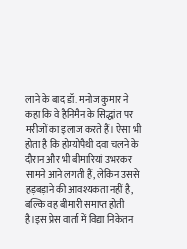लाने के बाद डॉ. मनोज कुमार ने कहा कि वे हैनिमैन के सिद्धांत पर मरीजों का इलाज करते हैं। ऐसा भी होता है कि होम्योपैथी दवा चलने के दौरान और भी बीमारियां उभरकर सामने आने लगती हैं, लेकिन उससे हड़बड़ाने की आवश्यकता नहीं है, बल्कि वह बीमारी समाप्त होती है।इस प्रेस वार्ता में विद्या निकेतन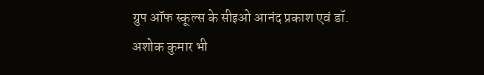ग्रुप ऑफ स्कूल्स के सीइओ आनंद प्रकाश एवं डॉ. अशोक कुमार भी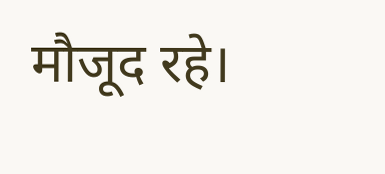मौजूद रहे।